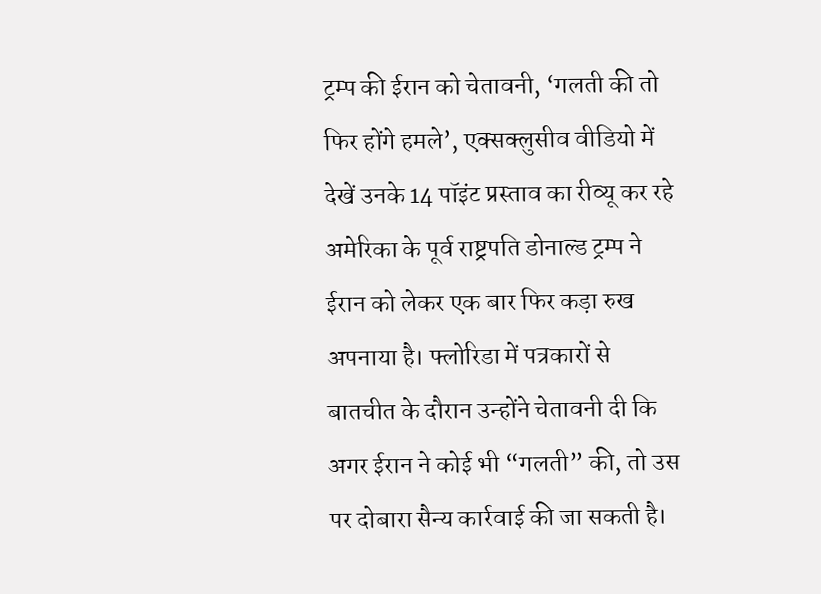ट्रम्प की ईरान को चेतावनी, ‘गलती की तो फिर होंगे हमले’, एक्सक्लुसीव वीडियो में देखें उनके 14 पॉइंट प्रस्ताव का रीव्यू कर रहे
अमेरिका के पूर्व राष्ट्रपति डोनाल्ड ट्रम्प ने ईरान को लेकर एक बार फिर कड़ा रुख अपनाया है। फ्लोरिडा में पत्रकारों से बातचीत के दौरान उन्होंने चेतावनी दी कि अगर ईरान ने कोई भी “गलती” की, तो उस पर दोबारा सैन्य कार्रवाई की जा सकती है।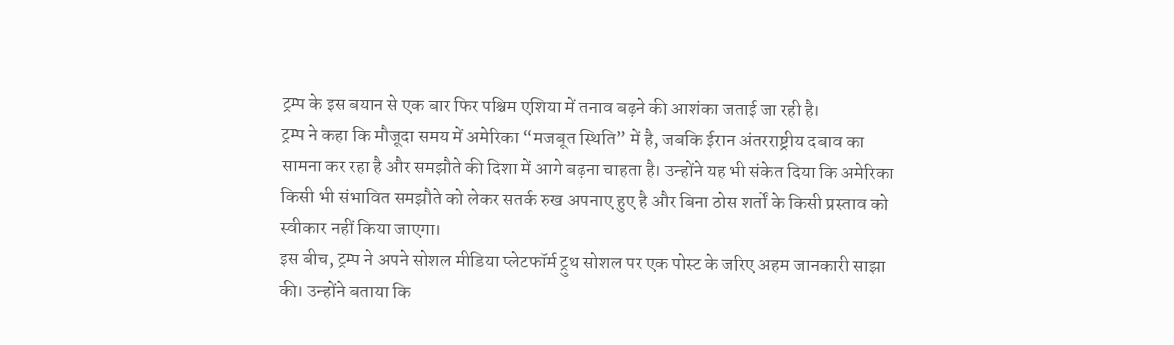ट्रम्प के इस बयान से एक बार फिर पश्चिम एशिया में तनाव बढ़ने की आशंका जताई जा रही है।
ट्रम्प ने कहा कि मौजूदा समय में अमेरिका “मजबूत स्थिति” में है, जबकि ईरान अंतरराष्ट्रीय दबाव का सामना कर रहा है और समझौते की दिशा में आगे बढ़ना चाहता है। उन्होंने यह भी संकेत दिया कि अमेरिका किसी भी संभावित समझौते को लेकर सतर्क रुख अपनाए हुए है और बिना ठोस शर्तों के किसी प्रस्ताव को स्वीकार नहीं किया जाएगा।
इस बीच, ट्रम्प ने अपने सोशल मीडिया प्लेटफॉर्म ट्रुथ सोशल पर एक पोस्ट के जरिए अहम जानकारी साझा की। उन्होंने बताया कि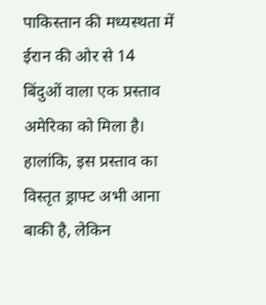पाकिस्तान की मध्यस्थता में ईरान की ओर से 14 बिंदुओं वाला एक प्रस्ताव अमेरिका को मिला है। हालांकि, इस प्रस्ताव का विस्तृत ड्राफ्ट अभी आना बाकी है, लेकिन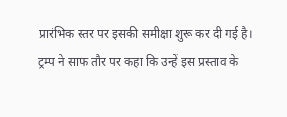प्रारंभिक स्तर पर इसकी समीक्षा शुरू कर दी गई है।
ट्रम्प ने साफ तौर पर कहा कि उन्हें इस प्रस्ताव के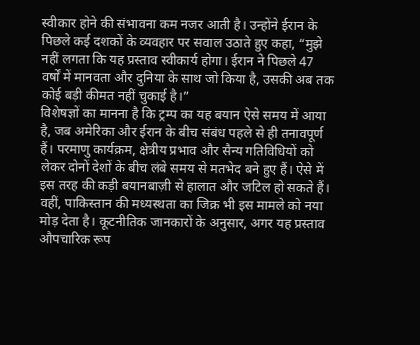स्वीकार होने की संभावना कम नजर आती है। उन्होंने ईरान के पिछले कई दशकों के व्यवहार पर सवाल उठाते हुए कहा, “मुझे नहीं लगता कि यह प्रस्ताव स्वीकार्य होगा। ईरान ने पिछले 47 वर्षों में मानवता और दुनिया के साथ जो किया है, उसकी अब तक कोई बड़ी कीमत नहीं चुकाई है।”
विशेषज्ञों का मानना है कि ट्रम्प का यह बयान ऐसे समय में आया है, जब अमेरिका और ईरान के बीच संबंध पहले से ही तनावपूर्ण हैं। परमाणु कार्यक्रम, क्षेत्रीय प्रभाव और सैन्य गतिविधियों को लेकर दोनों देशों के बीच लंबे समय से मतभेद बने हुए हैं। ऐसे में इस तरह की कड़ी बयानबाज़ी से हालात और जटिल हो सकते हैं।
वहीं, पाकिस्तान की मध्यस्थता का जिक्र भी इस मामले को नया मोड़ देता है। कूटनीतिक जानकारों के अनुसार, अगर यह प्रस्ताव औपचारिक रूप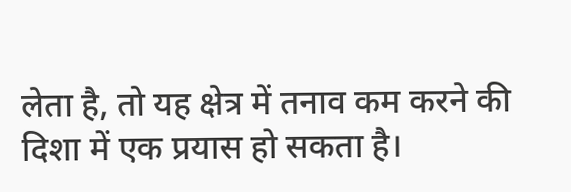लेता है, तो यह क्षेत्र में तनाव कम करने की दिशा में एक प्रयास हो सकता है।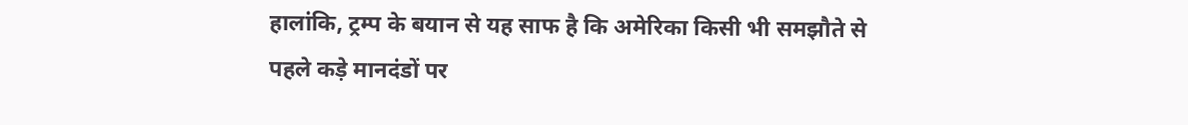हालांकि, ट्रम्प के बयान से यह साफ है कि अमेरिका किसी भी समझौते से पहले कड़े मानदंडों पर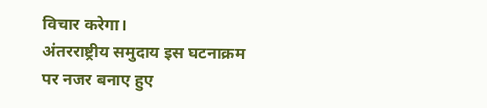विचार करेगा।
अंतरराष्ट्रीय समुदाय इस घटनाक्रम पर नजर बनाए हुए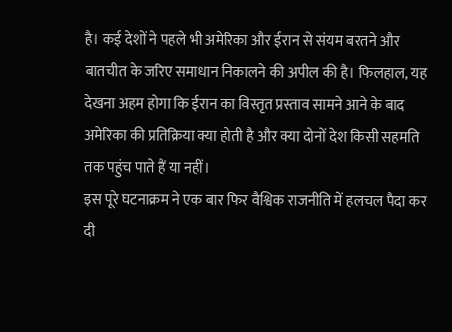है। कई देशों ने पहले भी अमेरिका और ईरान से संयम बरतने और बातचीत के जरिए समाधान निकालने की अपील की है। फिलहाल, यह देखना अहम होगा कि ईरान का विस्तृत प्रस्ताव सामने आने के बाद अमेरिका की प्रतिक्रिया क्या होती है और क्या दोनों देश किसी सहमति तक पहुंच पाते हैं या नहीं।
इस पूरे घटनाक्रम ने एक बार फिर वैश्विक राजनीति में हलचल पैदा कर दी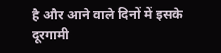है और आने वाले दिनों में इसके दूरगामी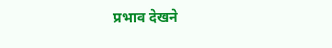प्रभाव देखने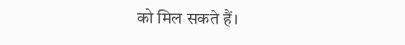को मिल सकते हैं।